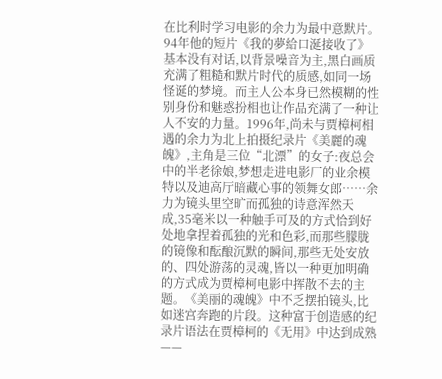在比利时学习电影的余力为最中意默片。94年他的短片《我的夢給口涎接收了》基本没有对话,以背景噪音为主,黑白画质充满了粗糙和默片时代的质感,如同一场怪诞的梦境。而主人公本身已然模糊的性别身份和魅惑扮相也让作品充满了一种让人不安的力量。1996年,尚未与贾樟柯相遇的余力为北上拍摄纪录片《美麗的魂魄》,主角是三位“北漂”的女子:夜总会中的半老徐娘,梦想走进电影厂的业余模特以及迪高厅暗藏心事的领舞女郎……余力为镜头里空旷而孤独的诗意浑然天成,35毫米以一种触手可及的方式恰到好处地拿捏着孤独的光和色彩,而那些朦胧的镜像和酝酿沉默的瞬间,那些无处安放的、四处游荡的灵魂,皆以一种更加明确的方式成为贾樟柯电影中挥散不去的主题。《美丽的魂魄》中不乏摆拍镜头,比如迷宫奔跑的片段。这种富于创造感的纪录片语法在贾樟柯的《无用》中达到成熟——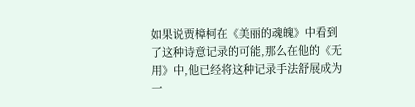如果说贾樟柯在《美丽的魂魄》中看到了这种诗意记录的可能,那么在他的《无用》中,他已经将这种记录手法舒展成为一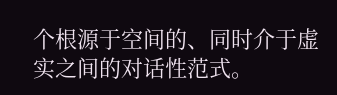个根源于空间的、同时介于虚实之间的对话性范式。